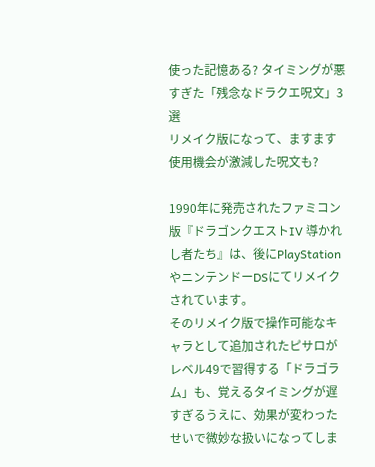使った記憶ある? タイミングが悪すぎた「残念なドラクエ呪文」3選
リメイク版になって、ますます使用機会が激減した呪文も?

1990年に発売されたファミコン版『ドラゴンクエストIV 導かれし者たち』は、後にPlayStationやニンテンドーDSにてリメイクされています。
そのリメイク版で操作可能なキャラとして追加されたピサロがレベル49で習得する「ドラゴラム」も、覚えるタイミングが遅すぎるうえに、効果が変わったせいで微妙な扱いになってしま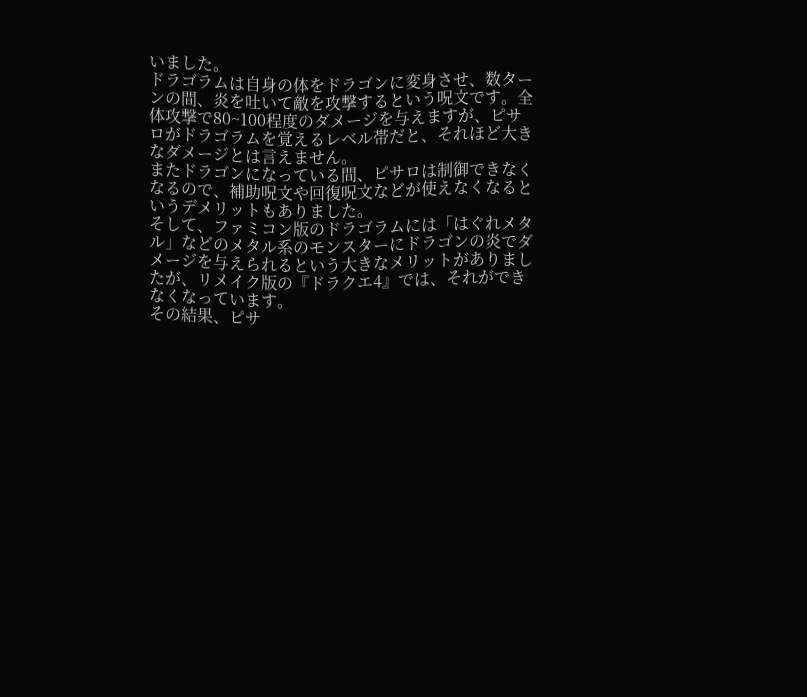いました。
ドラゴラムは自身の体をドラゴンに変身させ、数ターンの間、炎を吐いて敵を攻撃するという呪文です。全体攻撃で80~100程度のダメージを与えますが、ピサロがドラゴラムを覚えるレベル帯だと、それほど大きなダメージとは言えません。
またドラゴンになっている間、ピサロは制御できなくなるので、補助呪文や回復呪文などが使えなくなるというデメリットもありました。
そして、ファミコン版のドラゴラムには「はぐれメタル」などのメタル系のモンスターにドラゴンの炎でダメージを与えられるという大きなメリットがありましたが、リメイク版の『ドラクエ4』では、それができなくなっています。
その結果、ピサ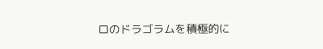ロのドラゴラムを積極的に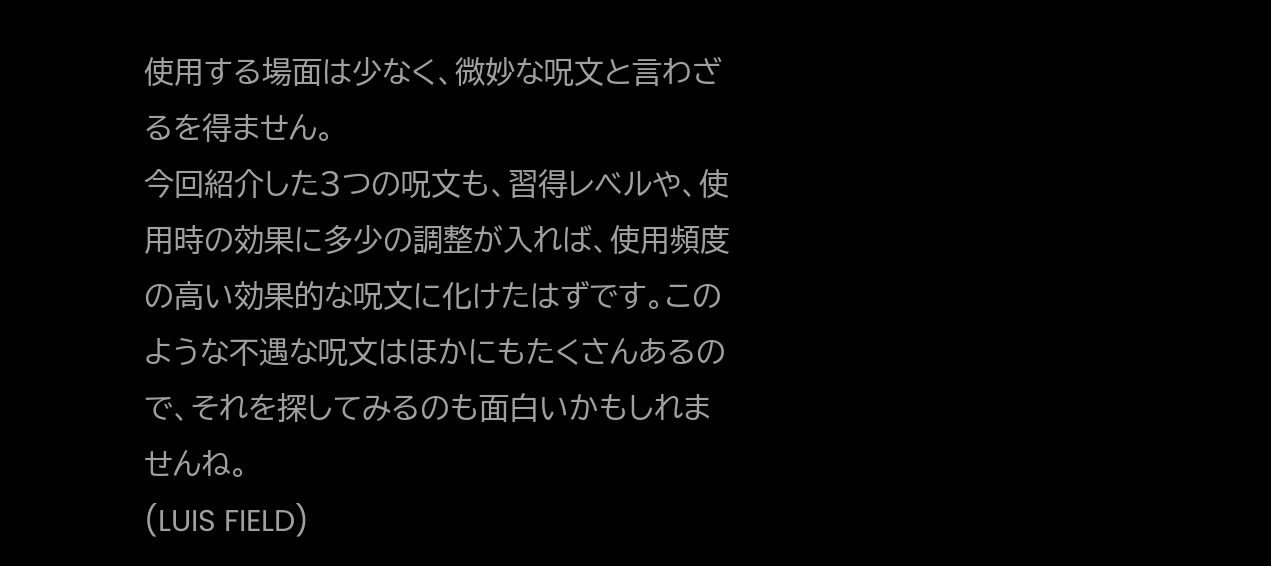使用する場面は少なく、微妙な呪文と言わざるを得ません。
今回紹介した3つの呪文も、習得レベルや、使用時の効果に多少の調整が入れば、使用頻度の高い効果的な呪文に化けたはずです。このような不遇な呪文はほかにもたくさんあるので、それを探してみるのも面白いかもしれませんね。
(LUIS FIELD)